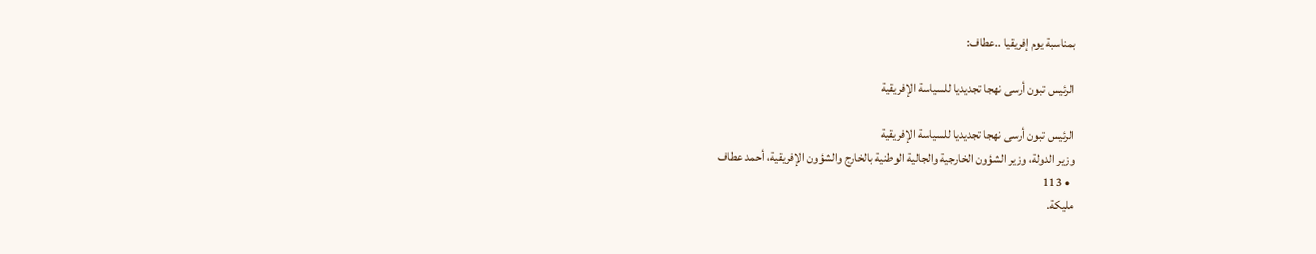بمناسبة يوم إفريقيا ..عطاف:

الرئيس تبون أرسى نهجا تجديديا للسياسة الإفريقية

الرئيس تبون أرسى نهجا تجديديا للسياسة الإفريقية
وزير الدولة، وزير الشؤون الخارجية والجالية الوطنية بالخارج والشؤون الإفريقية، أحمد عطاف
  • 113
مليكة.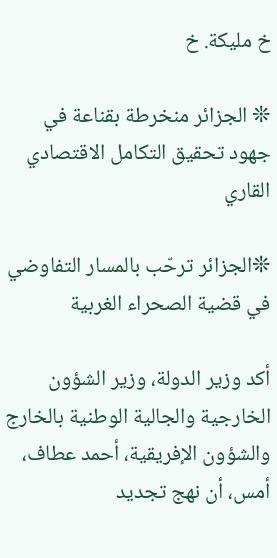خ مليكة. خ

❊ الجزائر منخرطة بقناعة في جهود تحقيق التكامل الاقتصادي القاري

❊الجزائر ترحّب بالمسار التفاوضي في قضية الصحراء الغربية

أكد وزير الدولة، وزير الشؤون الخارجية والجالية الوطنية بالخارج والشؤون الإفريقية، أحمد عطاف، أمس، أن نهج تجديد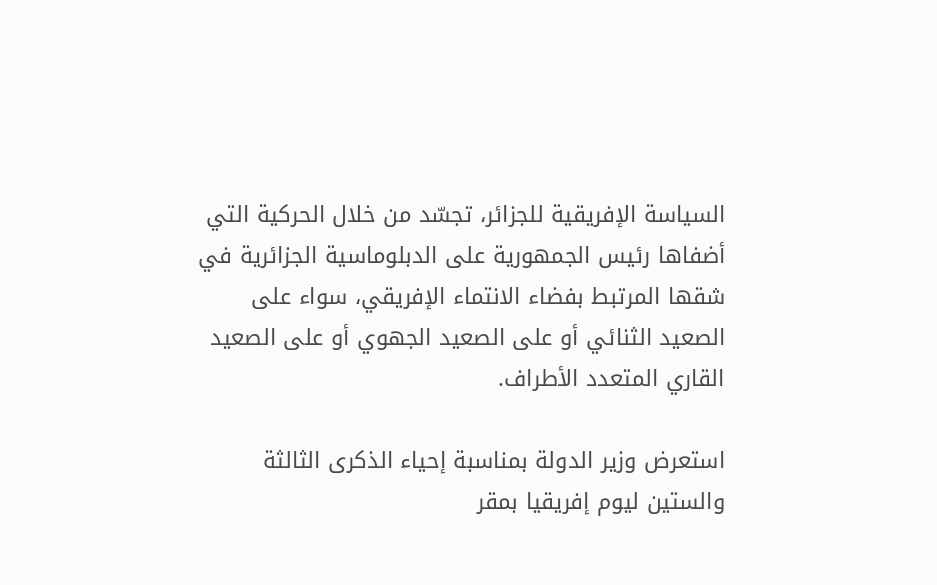السياسة الإفريقية للجزائر، تجسّد من خلال الحركية التي أضفاها رئيس الجمهورية على الدبلوماسية الجزائرية في شقها المرتبط بفضاء الانتماء الإفريقي، سواء على الصعيد الثنائي أو على الصعيد الجهوي أو على الصعيد القاري المتعدد الأطراف.

استعرض وزير الدولة بمناسبة إحياء الذكرى الثالثة والستين ليوم إفريقيا بمقر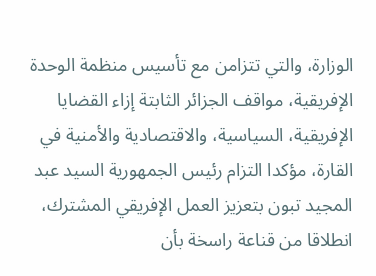الوزارة، والتي تتزامن مع تأسيس منظمة الوحدة الإفريقية، مواقف الجزائر الثابتة إزاء القضايا الإفريقية، السياسية، والاقتصادية والأمنية في القارة، مؤكدا التزام رئيس الجمهورية السيد عبد المجيد تبون بتعزيز العمل الإفريقي المشترك، انطلاقا من قناعة راسخة بأن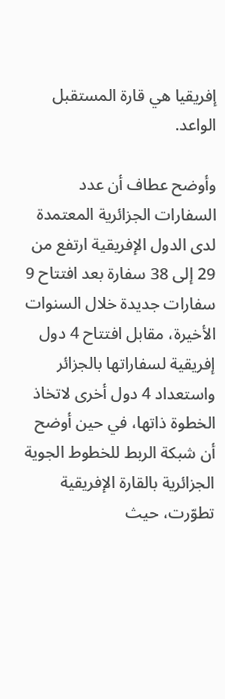إفريقيا هي قارة المستقبل الواعد.

وأوضح عطاف أن عدد السفارات الجزائرية المعتمدة لدى الدول الإفريقية ارتفع من 29 إلى 38 سفارة بعد افتتاح 9 سفارات جديدة خلال السنوات الأخيرة، مقابل افتتاح 4 دول إفريقية لسفاراتها بالجزائر واستعداد 4 دول أخرى لاتخاذ الخطوة ذاتها، في حين أوضح أن شبكة الربط للخطوط الجوية الجزائرية بالقارة الإفريقية تطوّرت، حيث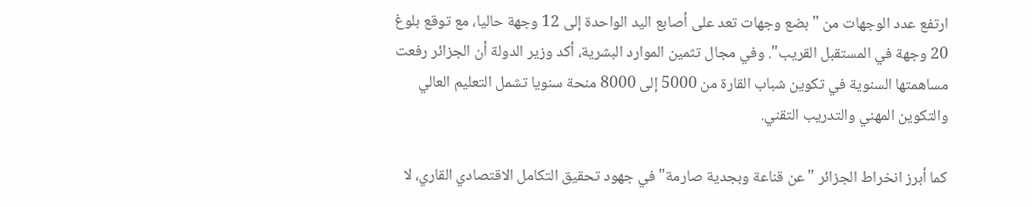ارتفع عدد الوجهات من "بضع وجهات تعد على أصابع اليد الواحدة إلى 12 وجهة حاليا، مع توقع بلوغ 20 وجهة في المستقبل القريب". وفي مجال تثمين الموارد البشرية، أكد وزير الدولة أن الجزائر رفعت مساهمتها السنوية في تكوين شباب القارة من 5000 إلى 8000 منحة سنويا تشمل التعليم العالي والتكوين المهني والتدريب التقني.

كما أبرز انخراط الجزائر "عن قناعة وبجدية صارمة" في جهود تحقيق التكامل الاقتصادي القاري، لا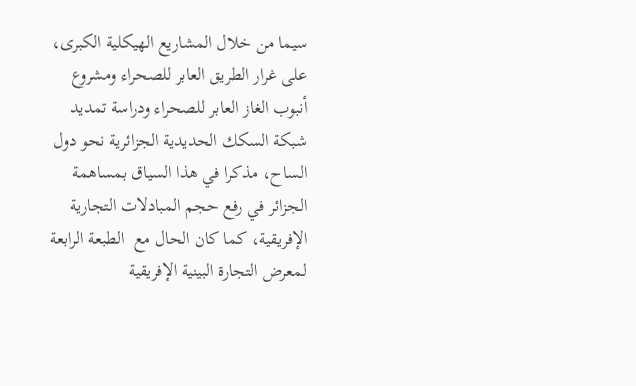سيما من خلال المشاريع الهيكلية الكبرى، على غرار الطريق العابر للصحراء ومشروع أنبوب الغاز العابر للصحراء ودراسة تمديد شبكة السكك الحديدية الجزائرية نحو دول الساح، مذكرا في هذا السياق بمساهمة الجزائر في رفع حجم المبادلات التجارية الإفريقية، كما كان الحال مع  الطبعة الرابعة لمعرض التجارة البينية الإفريقية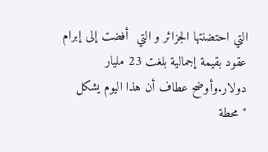التي احتضنتها الجزائر و التي  أفضت إلى إبرام عقود بقيمة إجمالية بلغت 23 مليار دولار.وأوضح عطاف أن هذا اليوم يشكل "محطة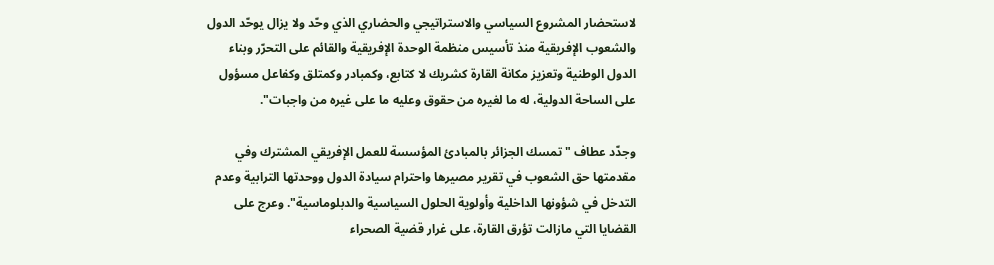لاستحضار المشروع السياسي والاستراتيجي والحضاري الذي وحّد ولا يزال يوحّد الدول والشعوب الإفريقية منذ تأسيس منظمة الوحدة الإفريقية والقائم على التحرّر وبناء الدول الوطنية وتعزيز مكانة القارة كشريك لا كتابع، وكمبادر وكمتلق وكفاعل مسؤول على الساحة الدولية، له ما لغيره من حقوق وعليه ما على غيره من واجبات".

وجدّد عطاف "تمسك الجزائر بالمبادئ المؤسسة للعمل الإفريقي المشترك وفي مقدمتها حق الشعوب في تقرير مصيرها واحترام سيادة الدول ووحدتها الترابية وعدم التدخل في شؤونها الداخلية وأولوية الحلول السياسية والدبلوماسية". وعرج على القضايا التي مازالت تؤرق القارة، على غرار قضية الصحراء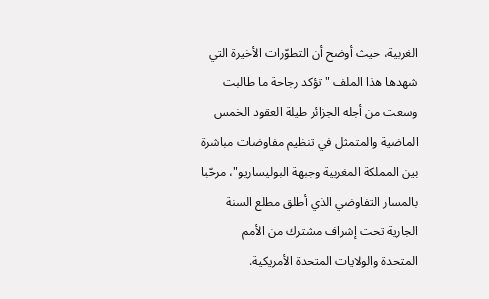الغربية، حيث أوضح أن التطوّرات الأخيرة التي شهدها هذا الملف "تؤكد رجاحة ما طالبت وسعت من أجله الجزائر طيلة العقود الخمس الماضية والمتمثل في تنظيم مفاوضات مباشرة بين المملكة المغربية وجبهة البوليساريو"، مرحّبا بالمسار التفاوضي الذي أطلق مطلع السنة الجارية تحت إشراف مشترك من الأمم  المتحدة والولايات المتحدة الأمريكية.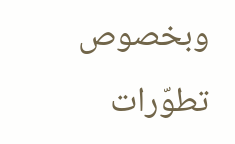وبخصوص  تطوّرات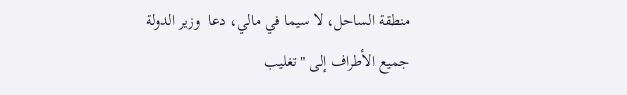منطقة الساحل، لا سيما في مالي، دعا  وزير الدولة جميع الأطراف إلى "تغليب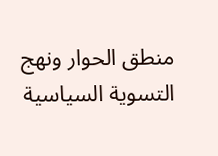منطق الحوار ونهج التسوية السياسية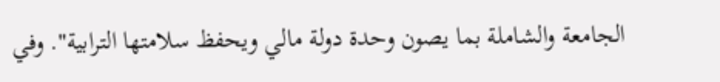الجامعة والشاملة بما يصون وحدة دولة مالي ويحفظ سلامتها الترابية". وفي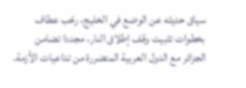سياق حديثه عن الوضع في الخليج، رحّب عطاف بخطوات تثبيت وقف إطلاق النار، مجددا تضامن الجزائر مع الدول العربية المتضررة من تداعيات الأزمة.